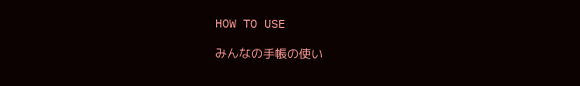HOW TO USE

みんなの手帳の使い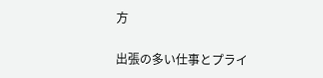方

出張の多い仕事とプライ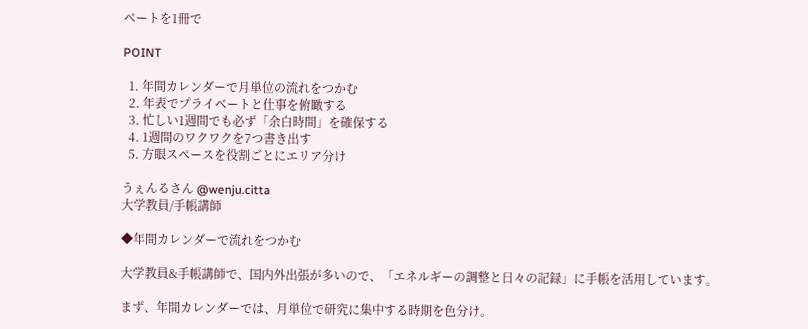ベートを1冊で

POINT

  1. 年間カレンダーで月単位の流れをつかむ
  2. 年表でプライベートと仕事を俯瞰する
  3. 忙しい1週間でも必ず「余白時間」を確保する
  4. 1週間のワクワクを7つ書き出す
  5. 方眼スペースを役割ごとにエリア分け

うぇんるさん @wenju.citta
大学教員/手帳講師

◆年間カレンダーで流れをつかむ

大学教員&手帳講師で、国内外出張が多いので、「エネルギーの調整と日々の記録」に手帳を活用しています。

まず、年間カレンダーでは、月単位で研究に集中する時期を色分け。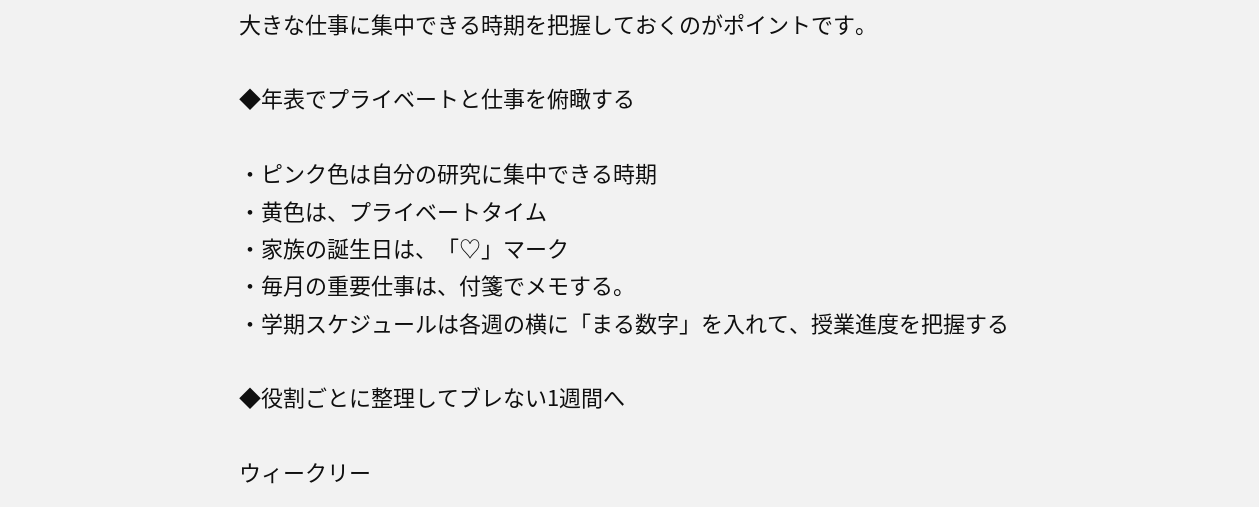大きな仕事に集中できる時期を把握しておくのがポイントです。

◆年表でプライベートと仕事を俯瞰する

・ピンク色は自分の研究に集中できる時期
・黄色は、プライベートタイム
・家族の誕生日は、「♡」マーク
・毎月の重要仕事は、付箋でメモする。
・学期スケジュールは各週の横に「まる数字」を入れて、授業進度を把握する

◆役割ごとに整理してブレない1週間へ

ウィークリー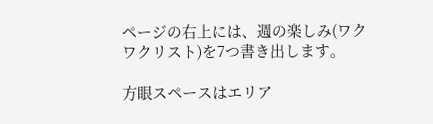ページの右上には、週の楽しみ(ワクワクリスト)を7つ書き出します。

方眼スペースはエリア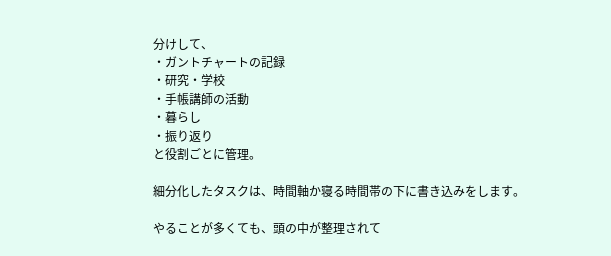分けして、
・ガントチャートの記録
・研究・学校
・手帳講師の活動
・暮らし
・振り返り
と役割ごとに管理。

細分化したタスクは、時間軸か寝る時間帯の下に書き込みをします。

やることが多くても、頭の中が整理されて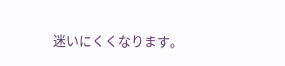迷いにくくなります。